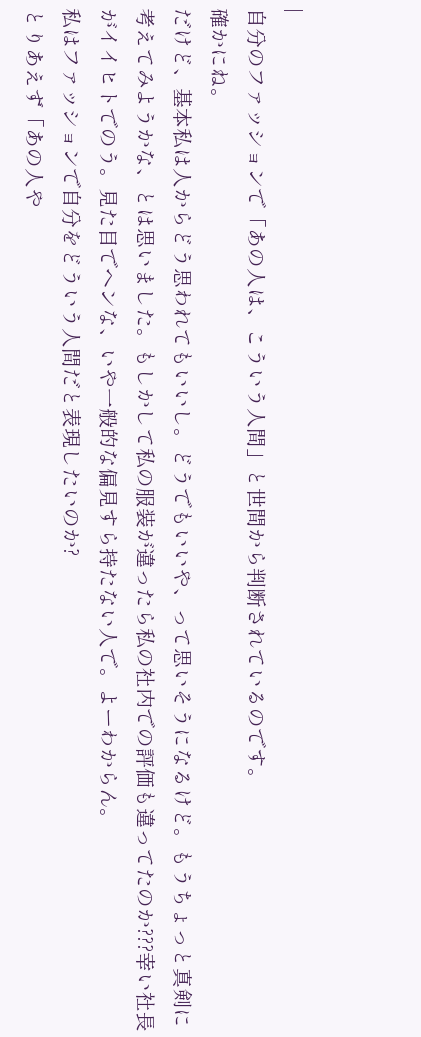|
自分のファッションで「あの人は、こういう人間」と世間から判断されているのです。
確かにね。
だけど、基本私は人からどう思われてもいいし。どうでもいいや、って思いそうになるけど。もうちょっと真剣に考えてみようかな、とは思いました。もしかして私の服装が違ったら私の社内での評価も違ってたのか???幸い社長がイイヒトでのう。見た目でヘンな、いや一般的な偏見すら持たない人で。よーわからん。
私はファッションで自分をどういう人間だと表現したいのか?
とりあえず「あの人や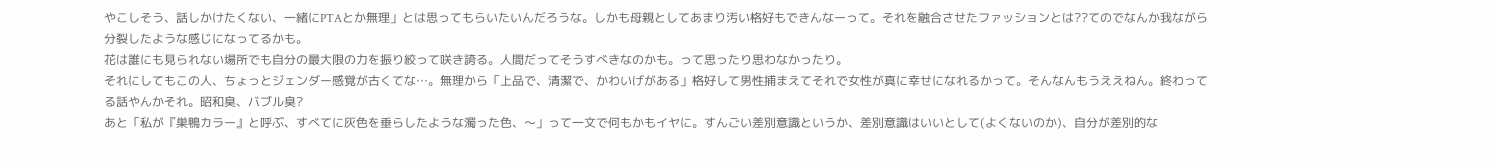やこしそう、話しかけたくない、一緒にPTAとか無理」とは思ってもらいたいんだろうな。しかも母親としてあまり汚い格好もできんなーって。それを融合させたファッションとは??てのでなんか我ながら分裂したような感じになってるかも。
花は誰にも見られない場所でも自分の最大限の力を振り絞って咲き誇る。人間だってそうすべきなのかも。って思ったり思わなかったり。
それにしてもこの人、ちょっとジェンダー感覚が古くてな…。無理から「上品で、清潔で、かわいげがある」格好して男性捕まえてそれで女性が真に幸せになれるかって。そんなんもうええねん。終わってる話やんかそれ。昭和臭、バブル臭?
あと「私が『巣鴨カラー』と呼ぶ、すべてに灰色を垂らしたような濁った色、〜」って一文で何もかもイヤに。すんごい差別意識というか、差別意識はいいとして(よくないのか)、自分が差別的な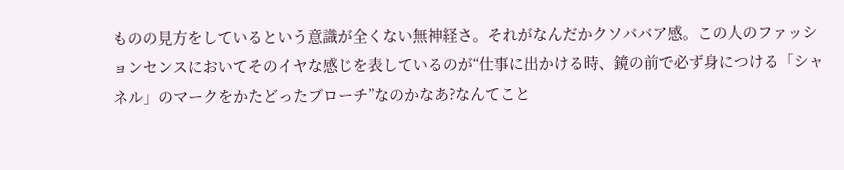ものの見方をしているという意識が全くない無神経さ。それがなんだかクソババア感。この人のファッションセンスにおいてそのイヤな感じを表しているのが“仕事に出かける時、鏡の前で必ず身につける「シャネル」のマークをかたどったブローチ”なのかなあ?なんてこと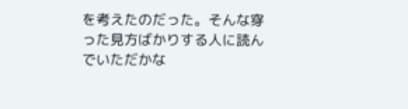を考えたのだった。そんな穿った見方ばかりする人に読んでいただかな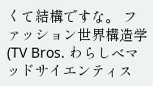くて結構ですな。 ファッション世界構造学(TV Bros. わらしべマッドサイエンティス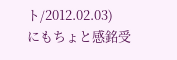ト/2012.02.03)
にもちょと感銘受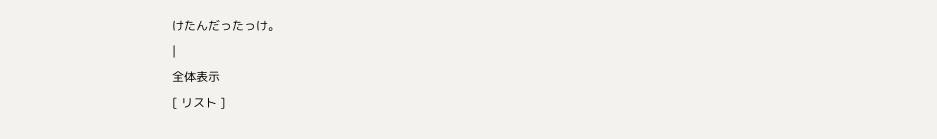けたんだったっけ。
|
全体表示
[ リスト ]